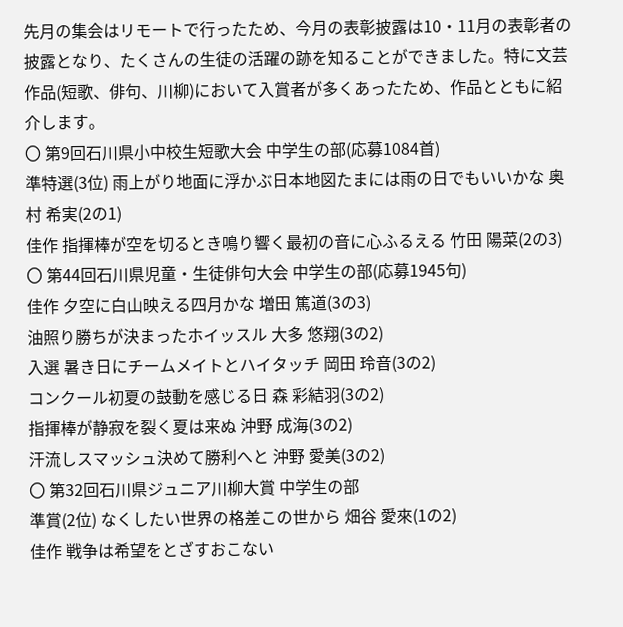先月の集会はリモートで行ったため、今月の表彰披露は10・11月の表彰者の披露となり、たくさんの生徒の活躍の跡を知ることができました。特に文芸作品(短歌、俳句、川柳)において入賞者が多くあったため、作品とともに紹介します。
〇 第9回石川県小中校生短歌大会 中学生の部(応募1084首)
準特選(3位) 雨上がり地面に浮かぶ日本地図たまには雨の日でもいいかな 奥村 希実(2の1)
佳作 指揮棒が空を切るとき鳴り響く最初の音に心ふるえる 竹田 陽菜(2の3)
〇 第44回石川県児童・生徒俳句大会 中学生の部(応募1945句)
佳作 夕空に白山映える四月かな 増田 篤道(3の3)
油照り勝ちが決まったホイッスル 大多 悠翔(3の2)
入選 暑き日にチームメイトとハイタッチ 岡田 玲音(3の2)
コンクール初夏の鼓動を感じる日 森 彩結羽(3の2)
指揮棒が静寂を裂く夏は来ぬ 沖野 成海(3の2)
汗流しスマッシュ決めて勝利へと 沖野 愛美(3の2)
〇 第32回石川県ジュニア川柳大賞 中学生の部
準賞(2位) なくしたい世界の格差この世から 畑谷 愛來(1の2)
佳作 戦争は希望をとざすおこない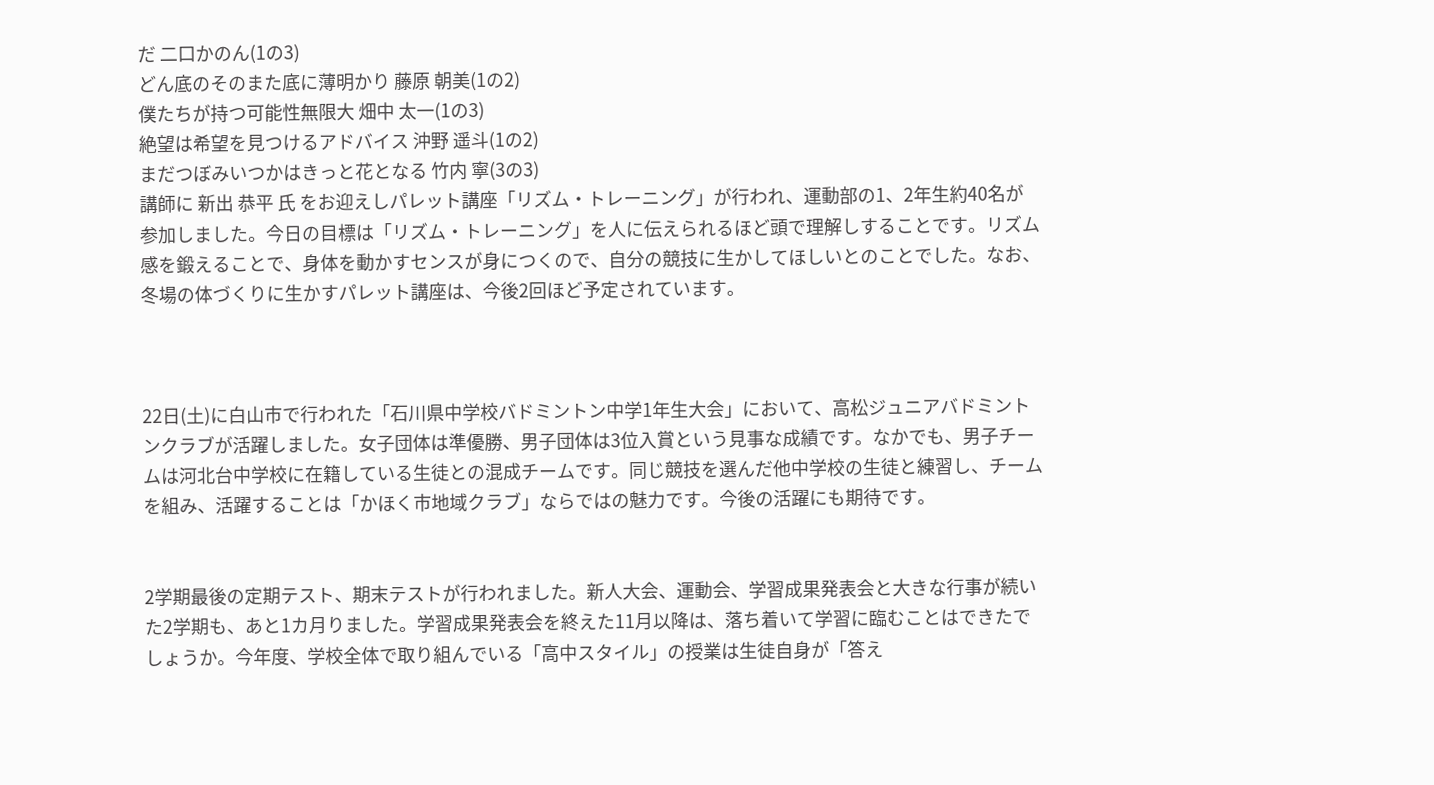だ 二口かのん(1の3)
どん底のそのまた底に薄明かり 藤原 朝美(1の2)
僕たちが持つ可能性無限大 畑中 太一(1の3)
絶望は希望を見つけるアドバイス 沖野 遥斗(1の2)
まだつぼみいつかはきっと花となる 竹内 寧(3の3)
講師に 新出 恭平 氏 をお迎えしパレット講座「リズム・トレーニング」が行われ、運動部の1、2年生約40名が参加しました。今日の目標は「リズム・トレーニング」を人に伝えられるほど頭で理解しすることです。リズム感を鍛えることで、身体を動かすセンスが身につくので、自分の競技に生かしてほしいとのことでした。なお、冬場の体づくりに生かすパレット講座は、今後2回ほど予定されています。



22日(土)に白山市で行われた「石川県中学校バドミントン中学1年生大会」において、高松ジュニアバドミントンクラブが活躍しました。女子団体は準優勝、男子団体は3位入賞という見事な成績です。なかでも、男子チームは河北台中学校に在籍している生徒との混成チームです。同じ競技を選んだ他中学校の生徒と練習し、チームを組み、活躍することは「かほく市地域クラブ」ならではの魅力です。今後の活躍にも期待です。


2学期最後の定期テスト、期末テストが行われました。新人大会、運動会、学習成果発表会と大きな行事が続いた2学期も、あと1カ月りました。学習成果発表会を終えた11月以降は、落ち着いて学習に臨むことはできたでしょうか。今年度、学校全体で取り組んでいる「高中スタイル」の授業は生徒自身が「答え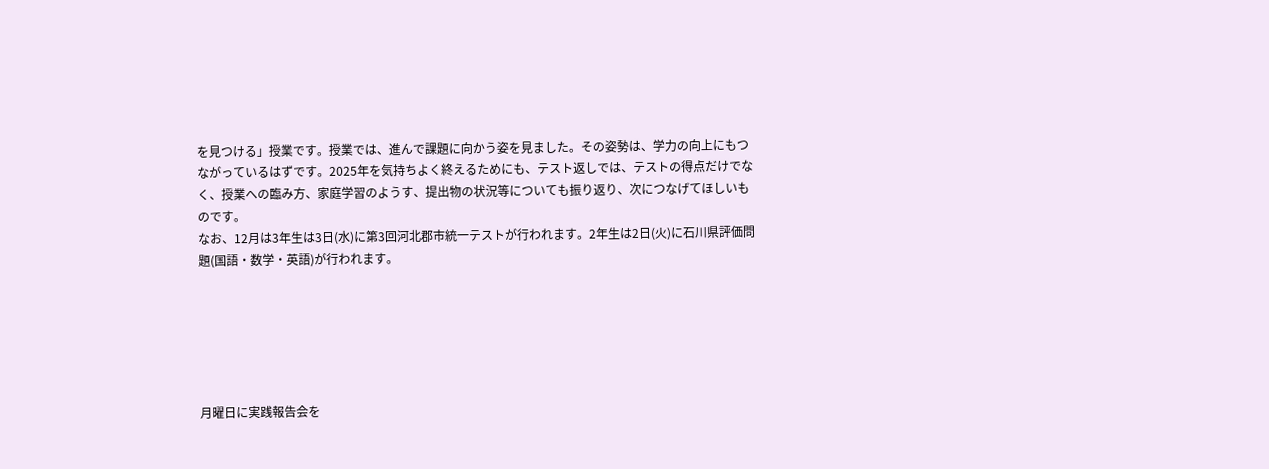を見つける」授業です。授業では、進んで課題に向かう姿を見ました。その姿勢は、学力の向上にもつながっているはずです。2025年を気持ちよく終えるためにも、テスト返しでは、テストの得点だけでなく、授業への臨み方、家庭学習のようす、提出物の状況等についても振り返り、次につなげてほしいものです。
なお、12月は3年生は3日(水)に第3回河北郡市統一テストが行われます。2年生は2日(火)に石川県評価問題(国語・数学・英語)が行われます。






月曜日に実践報告会を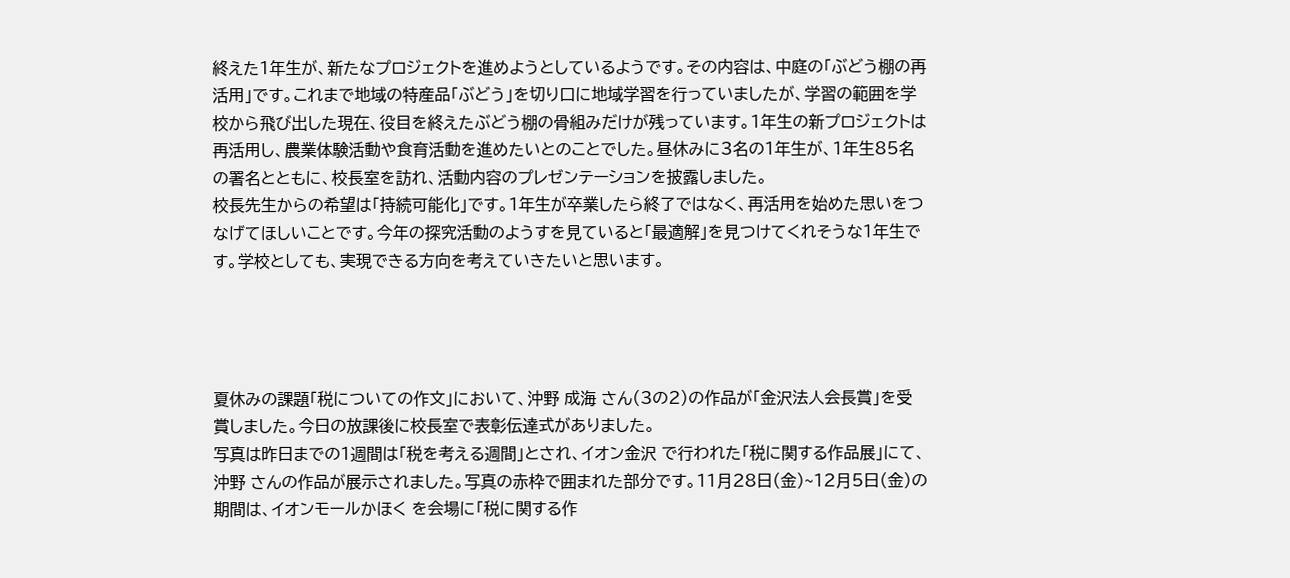終えた1年生が、新たなプロジェクトを進めようとしているようです。その内容は、中庭の「ぶどう棚の再活用」です。これまで地域の特産品「ぶどう」を切り口に地域学習を行っていましたが、学習の範囲を学校から飛び出した現在、役目を終えたぶどう棚の骨組みだけが残っています。1年生の新プロジェクトは再活用し、農業体験活動や食育活動を進めたいとのことでした。昼休みに3名の1年生が、1年生85名の署名とともに、校長室を訪れ、活動内容のプレゼンテーションを披露しました。
校長先生からの希望は「持続可能化」です。1年生が卒業したら終了ではなく、再活用を始めた思いをつなげてほしいことです。今年の探究活動のようすを見ていると「最適解」を見つけてくれそうな1年生です。学校としても、実現できる方向を考えていきたいと思います。




夏休みの課題「税についての作文」において、沖野 成海 さん(3の2)の作品が「金沢法人会長賞」を受賞しました。今日の放課後に校長室で表彰伝達式がありました。
写真は昨日までの1週間は「税を考える週間」とされ、イオン金沢 で行われた「税に関する作品展」にて、沖野 さんの作品が展示されました。写真の赤枠で囲まれた部分です。11月28日(金)~12月5日(金)の期間は、イオンモールかほく を会場に「税に関する作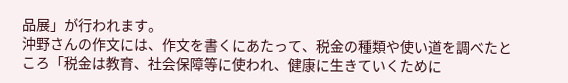品展」が行われます。
沖野さんの作文には、作文を書くにあたって、税金の種類や使い道を調べたところ「税金は教育、社会保障等に使われ、健康に生きていくために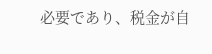必要であり、税金が自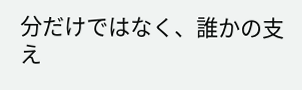分だけではなく、誰かの支え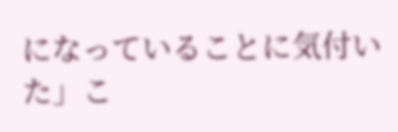になっていることに気付いた」こ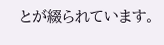とが綴られています。